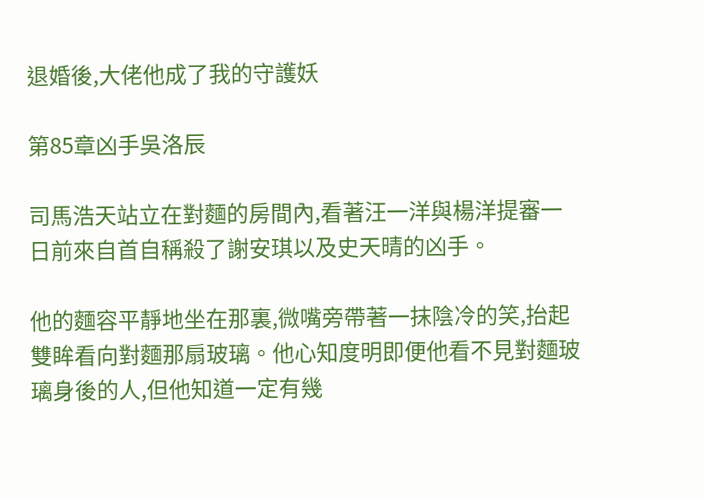退婚後,大佬他成了我的守護妖

第85章凶手吳洛辰

司馬浩天站立在對麵的房間內,看著汪一洋與楊洋提審一日前來自首自稱殺了謝安琪以及史天晴的凶手。

他的麵容平靜地坐在那裏,微嘴旁帶著一抹陰冷的笑,抬起雙眸看向對麵那扇玻璃。他心知度明即便他看不見對麵玻璃身後的人,但他知道一定有幾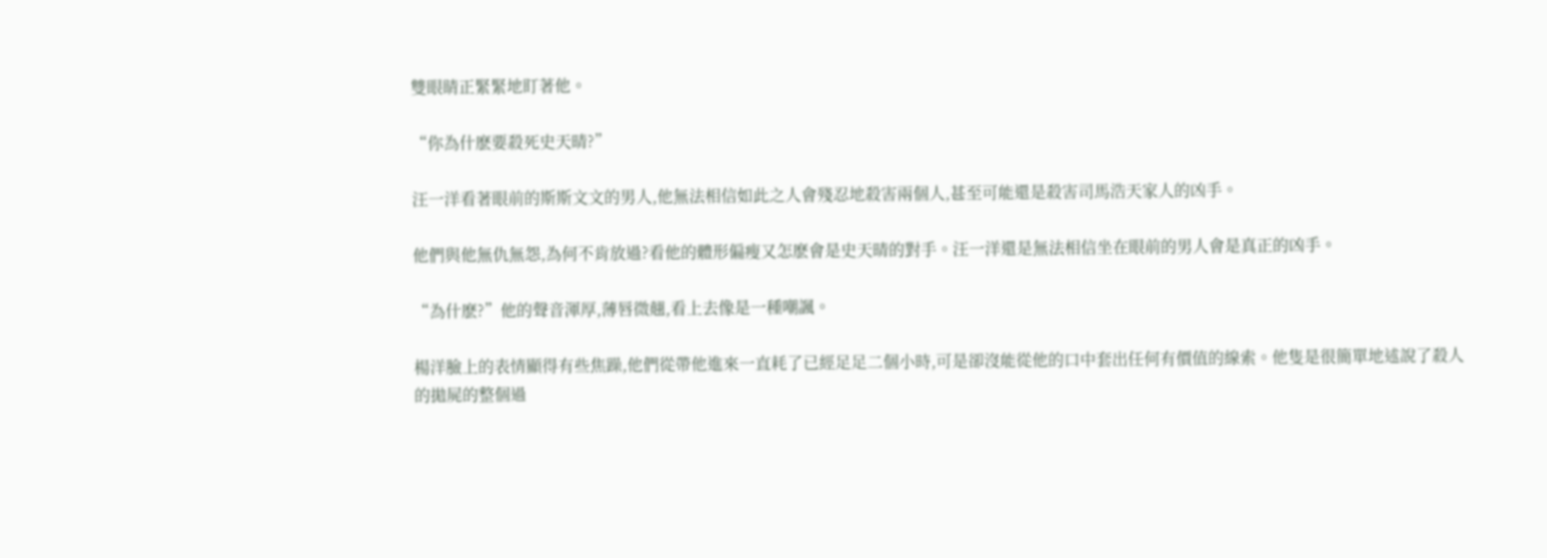雙眼睛正緊緊地盯著他。

“你為什麽要殺死史天晴?”

汪一洋看著眼前的斯斯文文的男人,他無法相信如此之人會殘忍地殺害兩個人,甚至可能還是殺害司馬浩天家人的凶手。

他們與他無仇無怨,為何不肯放過?看他的體形偏瘦又怎麽會是史天晴的對手。汪一洋還是無法相信坐在眼前的男人會是真正的凶手。

“為什麽?”他的聲音渾厚,薄唇微翹,看上去像是一種嘲諷。

楊洋臉上的表情顯得有些焦躁,他們從帶他進來一直耗了已經足足二個小時,可是卻沒能從他的口中套出任何有價值的線索。他隻是很簡單地述說了殺人的拋屍的整個過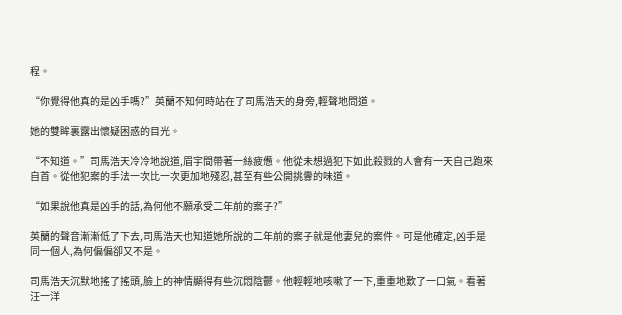程。

“你覺得他真的是凶手嗎?”英蘭不知何時站在了司馬浩天的身旁,輕聲地問道。

她的雙眸裏露出懷疑困惑的目光。

“不知道。”司馬浩天冷冷地說道,眉宇間帶著一絲疲憊。他從未想過犯下如此殺戮的人會有一天自己跑來自首。從他犯案的手法一次比一次更加地殘忍,甚至有些公開挑釁的味道。

“如果說他真是凶手的話,為何他不願承受二年前的案子?”

英蘭的聲音漸漸低了下去,司馬浩天也知道她所說的二年前的案子就是他妻兒的案件。可是他確定,凶手是同一個人,為何偏偏卻又不是。

司馬浩天沉默地搖了搖頭,臉上的神情顯得有些沉悶陰鬱。他輕輕地咳嗽了一下,重重地歎了一口氣。看著汪一洋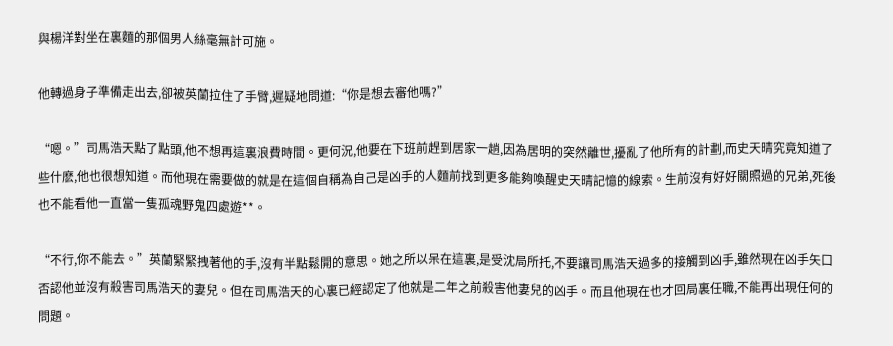與楊洋對坐在裏麵的那個男人絲毫無計可施。

他轉過身子準備走出去,卻被英蘭拉住了手臂,遲疑地問道:“你是想去審他嗎?”

“嗯。”司馬浩天點了點頭,他不想再這裏浪費時間。更何況,他要在下班前趕到居家一趟,因為居明的突然離世,擾亂了他所有的計劃,而史天晴究竟知道了些什麽,他也很想知道。而他現在需要做的就是在這個自稱為自己是凶手的人麵前找到更多能夠喚醒史天晴記憶的線索。生前沒有好好關照過的兄弟,死後也不能看他一直當一隻孤魂野鬼四處遊**。

“不行,你不能去。”英蘭緊緊拽著他的手,沒有半點鬆開的意思。她之所以呆在這裏,是受沈局所托,不要讓司馬浩天過多的接觸到凶手,雖然現在凶手矢口否認他並沒有殺害司馬浩天的妻兒。但在司馬浩天的心裏已經認定了他就是二年之前殺害他妻兒的凶手。而且他現在也才回局裏任職,不能再出現任何的問題。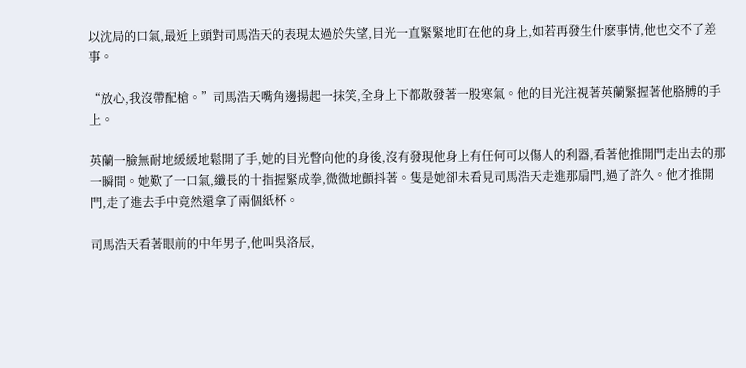以沈局的口氣,最近上頭對司馬浩天的表現太過於失望,目光一直緊緊地盯在他的身上,如若再發生什麽事情,他也交不了差事。

“放心,我沒帶配槍。”司馬浩天嘴角邊揚起一抹笑,全身上下都散發著一股寒氣。他的目光注視著英蘭緊握著他胳膊的手上。

英蘭一臉無耐地緩緩地鬆開了手,她的目光瞥向他的身後,沒有發現他身上有任何可以傷人的利器,看著他推開門走出去的那一瞬間。她歎了一口氣,纖長的十指握緊成拳,微微地顫抖著。隻是她卻未看見司馬浩天走進那扇門,過了許久。他才推開門,走了進去手中竟然還拿了兩個紙杯。

司馬浩天看著眼前的中年男子,他叫吳洛辰,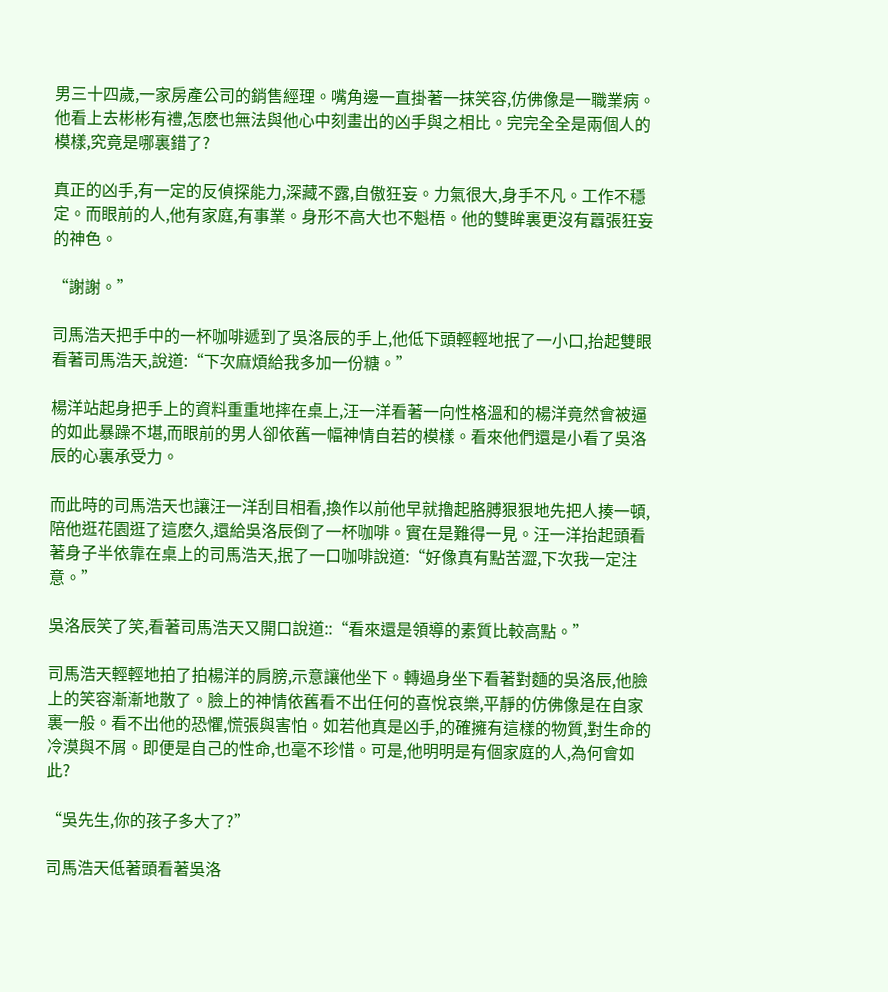男三十四歲,一家房產公司的銷售經理。嘴角邊一直掛著一抹笑容,仿佛像是一職業病。他看上去彬彬有禮,怎麽也無法與他心中刻畫出的凶手與之相比。完完全全是兩個人的模樣,究竟是哪裏錯了?

真正的凶手,有一定的反偵探能力,深藏不露,自傲狂妄。力氣很大,身手不凡。工作不穩定。而眼前的人,他有家庭,有事業。身形不高大也不魁梧。他的雙眸裏更沒有囂張狂妄的神色。

“謝謝。”

司馬浩天把手中的一杯咖啡遞到了吳洛辰的手上,他低下頭輕輕地抿了一小口,抬起雙眼看著司馬浩天,說道:“下次麻煩給我多加一份糖。”

楊洋站起身把手上的資料重重地摔在桌上,汪一洋看著一向性格溫和的楊洋竟然會被逼的如此暴躁不堪,而眼前的男人卻依舊一幅神情自若的模樣。看來他們還是小看了吳洛辰的心裏承受力。

而此時的司馬浩天也讓汪一洋刮目相看,換作以前他早就擼起胳膊狠狠地先把人揍一頓,陪他逛花園逛了這麽久,還給吳洛辰倒了一杯咖啡。實在是難得一見。汪一洋抬起頭看著身子半依靠在桌上的司馬浩天,抿了一口咖啡說道:“好像真有點苦澀,下次我一定注意。”

吳洛辰笑了笑,看著司馬浩天又開口說道::“看來還是領導的素質比較高點。”

司馬浩天輕輕地拍了拍楊洋的肩膀,示意讓他坐下。轉過身坐下看著對麵的吳洛辰,他臉上的笑容漸漸地散了。臉上的神情依舊看不出任何的喜悅哀樂,平靜的仿佛像是在自家裏一般。看不出他的恐懼,慌張與害怕。如若他真是凶手,的確擁有這樣的物質,對生命的冷漠與不屑。即便是自己的性命,也毫不珍惜。可是,他明明是有個家庭的人,為何會如此?

“吳先生,你的孩子多大了?”

司馬浩天低著頭看著吳洛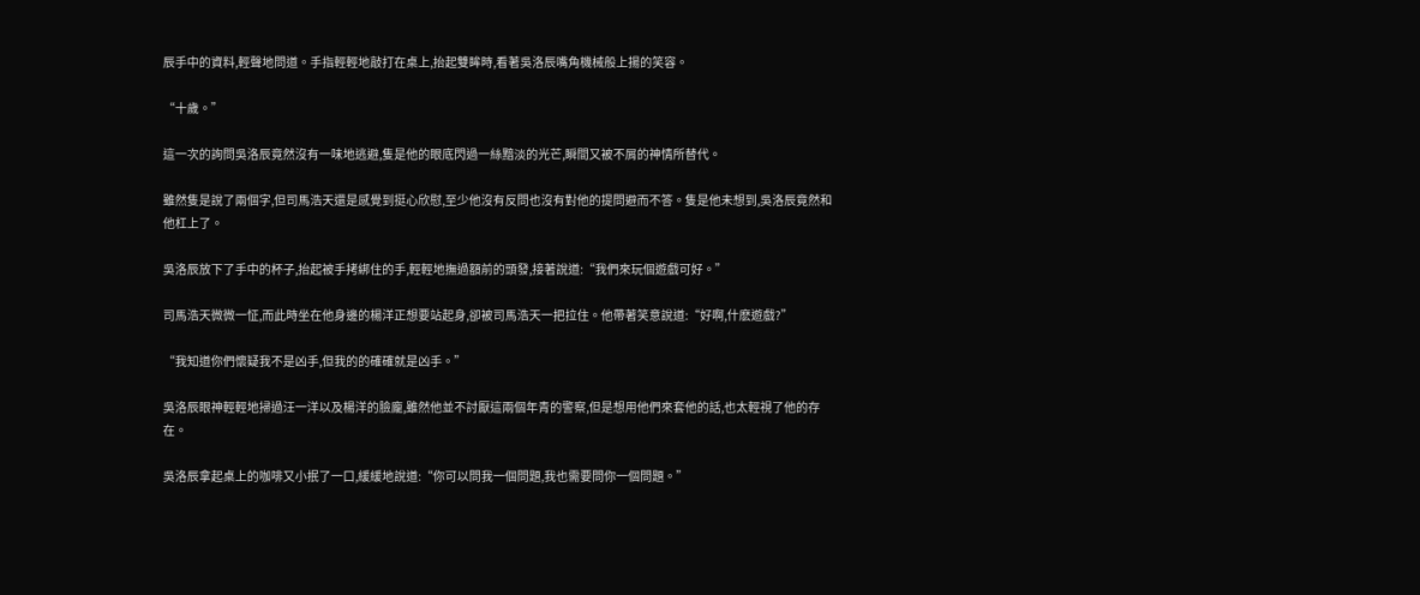辰手中的資料,輕聲地問道。手指輕輕地敲打在桌上,抬起雙眸時,看著吳洛辰嘴角機械般上揚的笑容。

“十歲。”

這一次的詢問吳洛辰竟然沒有一味地逃避,隻是他的眼底閃過一絲黯淡的光芒,瞬間又被不屑的神情所替代。

雖然隻是說了兩個字,但司馬浩天還是感覺到挺心欣慰,至少他沒有反問也沒有對他的提問避而不答。隻是他未想到,吳洛辰竟然和他杠上了。

吳洛辰放下了手中的杯子,抬起被手拷綁住的手,輕輕地撫過額前的頭發,接著說道:“我們來玩個遊戲可好。”

司馬浩天微微一怔,而此時坐在他身邊的楊洋正想要站起身,卻被司馬浩天一把拉住。他帶著笑意說道:“好啊,什麽遊戲?”

“我知道你們懷疑我不是凶手,但我的的確確就是凶手。”

吳洛辰眼神輕輕地掃過汪一洋以及楊洋的臉龐,雖然他並不討厭這兩個年青的警察,但是想用他們來套他的話,也太輕視了他的存在。

吳洛辰拿起桌上的咖啡又小抿了一口,緩緩地說道:“你可以問我一個問題,我也需要問你一個問題。”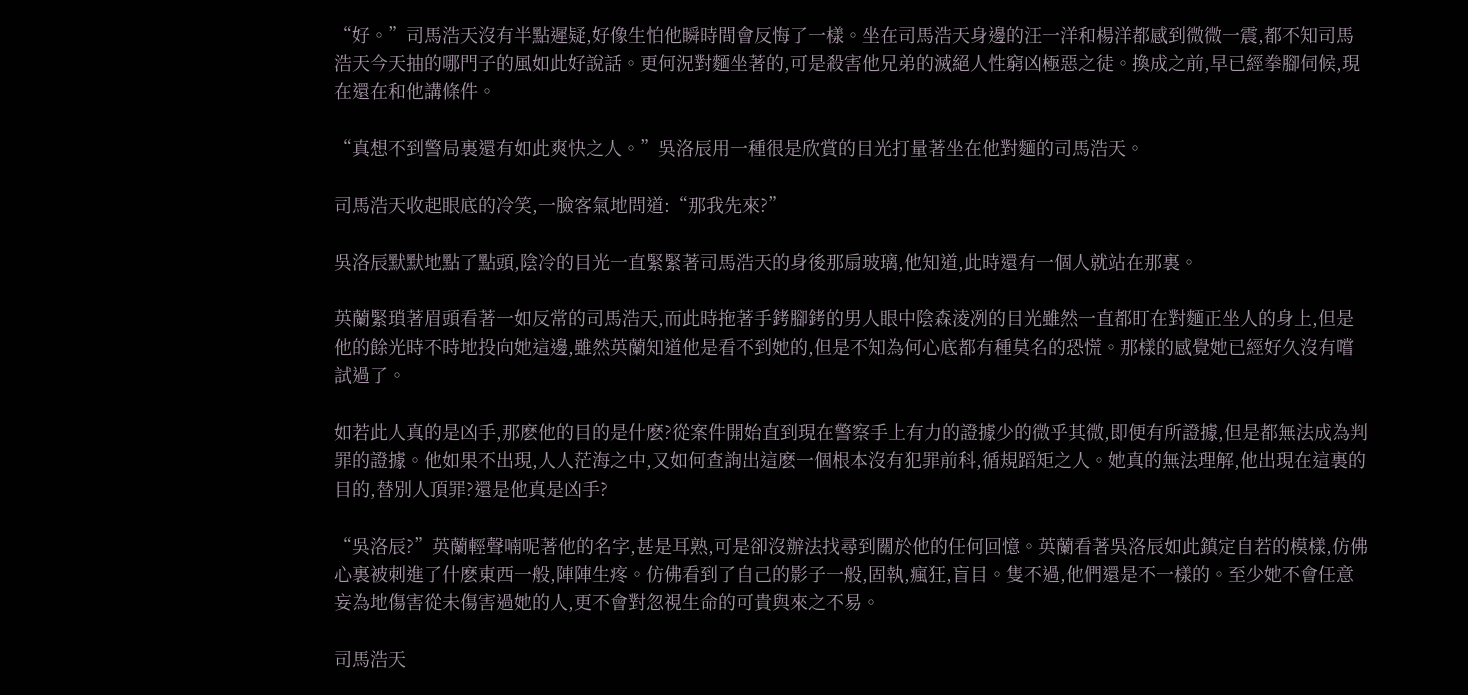“好。”司馬浩天沒有半點遲疑,好像生怕他瞬時間會反悔了一樣。坐在司馬浩天身邊的汪一洋和楊洋都感到微微一震,都不知司馬浩天今天抽的哪門子的風如此好說話。更何況對麵坐著的,可是殺害他兄弟的滅絕人性窮凶極惡之徒。換成之前,早已經拳腳伺候,現在還在和他講條件。

“真想不到警局裏還有如此爽快之人。”吳洛辰用一種很是欣賞的目光打量著坐在他對麵的司馬浩天。

司馬浩天收起眼底的冷笑,一臉客氣地問道:“那我先來?”

吳洛辰默默地點了點頭,陰冷的目光一直緊緊著司馬浩天的身後那扇玻璃,他知道,此時還有一個人就站在那裏。

英蘭緊瑣著眉頭看著一如反常的司馬浩天,而此時拖著手銬腳銬的男人眼中陰森淩冽的目光雖然一直都盯在對麵正坐人的身上,但是他的餘光時不時地投向她這邊,雖然英蘭知道他是看不到她的,但是不知為何心底都有種莫名的恐慌。那樣的感覺她已經好久沒有嚐試過了。

如若此人真的是凶手,那麽他的目的是什麽?從案件開始直到現在警察手上有力的證據少的微乎其微,即便有所證據,但是都無法成為判罪的證據。他如果不出現,人人茫海之中,又如何查詢出這麽一個根本沒有犯罪前科,循規蹈矩之人。她真的無法理解,他出現在這裏的目的,替別人頂罪?還是他真是凶手?

“吳洛辰?”英蘭輕聲喃呢著他的名字,甚是耳熟,可是卻沒辦法找尋到關於他的任何回憶。英蘭看著吳洛辰如此鎮定自若的模樣,仿佛心裏被刺進了什麽東西一般,陣陣生疼。仿佛看到了自己的影子一般,固執,瘋狂,盲目。隻不過,他們還是不一樣的。至少她不會任意妄為地傷害從未傷害過她的人,更不會對忽視生命的可貴與來之不易。

司馬浩天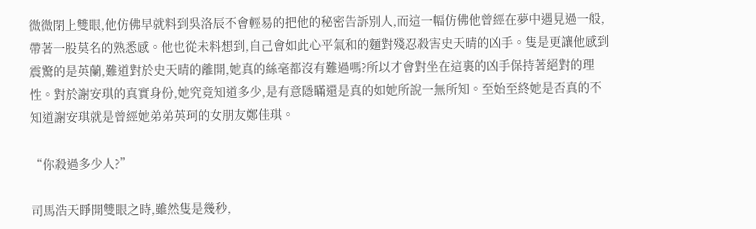微微閉上雙眼,他仿佛早就料到吳洛辰不會輕易的把他的秘密告訴別人,而這一幅仿佛他曾經在夢中遇見過一般,帶著一股莫名的熟悉感。他也從未料想到,自己會如此心平氣和的麵對殘忍殺害史天晴的凶手。隻是更讓他感到震驚的是英蘭,難道對於史天晴的離開,她真的絲毫都沒有難過嗎?所以才會對坐在這裏的凶手保持著絕對的理性。對於謝安琪的真實身份,她究竟知道多少,是有意隱瞞還是真的如她所說一無所知。至始至終她是否真的不知道謝安琪就是曾經她弟弟英珂的女朋友鄭佳琪。

“你殺過多少人?”

司馬浩天睜開雙眼之時,雖然隻是幾秒,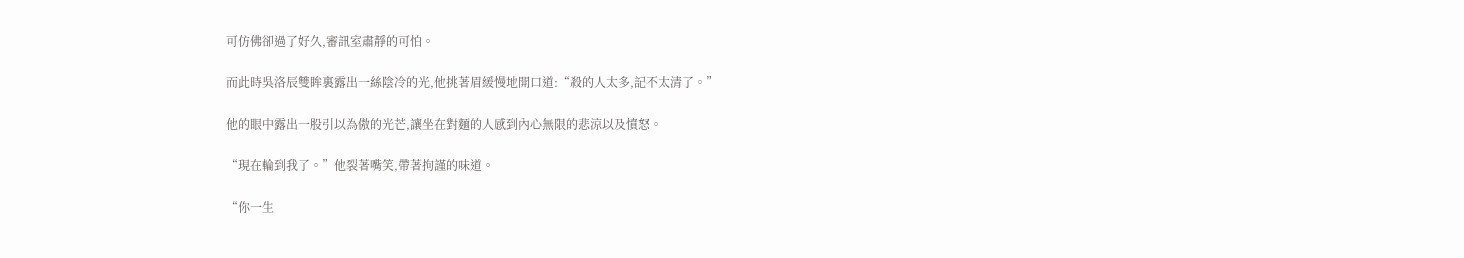可仿佛卻過了好久,審訊室肅靜的可怕。

而此時吳洛辰雙眸裏露出一絲陰冷的光,他挑著眉緩慢地開口道:“殺的人太多,記不太清了。”

他的眼中露出一股引以為傲的光芒,讓坐在對麵的人感到內心無限的悲涼以及憤怒。

“現在輪到我了。”他裂著嘴笑,帶著拘謹的味道。

“你一生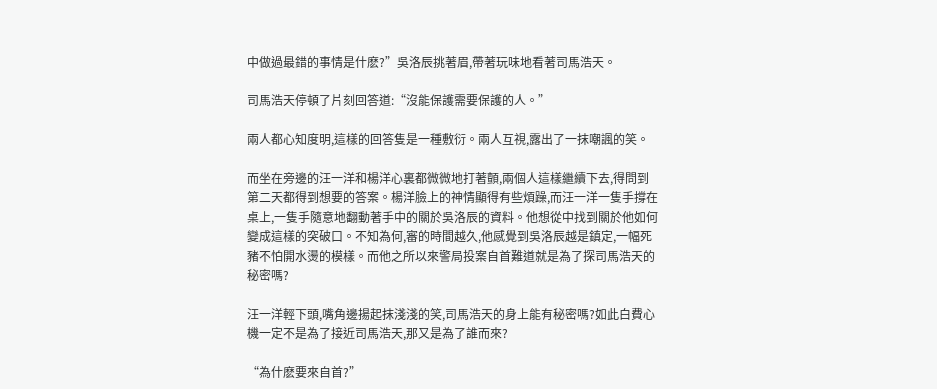中做過最錯的事情是什麽?”吳洛辰挑著眉,帶著玩味地看著司馬浩天。

司馬浩天停頓了片刻回答道:“沒能保護需要保護的人。”

兩人都心知度明,這樣的回答隻是一種敷衍。兩人互視,露出了一抹嘲諷的笑。

而坐在旁邊的汪一洋和楊洋心裏都微微地打著顫,兩個人這樣繼續下去,得問到第二天都得到想要的答案。楊洋臉上的神情顯得有些煩躁,而汪一洋一隻手撐在桌上,一隻手隨意地翻動著手中的關於吳洛辰的資料。他想從中找到關於他如何變成這樣的突破口。不知為何,審的時間越久,他感覺到吳洛辰越是鎮定,一幅死豬不怕開水燙的模樣。而他之所以來警局投案自首難道就是為了探司馬浩天的秘密嗎?

汪一洋輕下頭,嘴角邊揚起抹淺淺的笑,司馬浩天的身上能有秘密嗎?如此白費心機一定不是為了接近司馬浩天,那又是為了誰而來?

“為什麽要來自首?”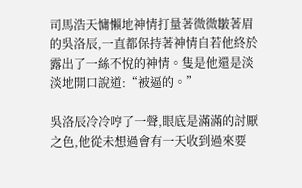司馬浩天慵懶地神情打量著微微皺著眉的吳洛辰,一直都保持著神情自若他終於露出了一絲不悅的神情。隻是他還是淡淡地開口說道:“被逼的。”

吳洛辰冷冷哼了一聲,眼底是滿滿的討厭之色,他從未想過會有一天收到過來要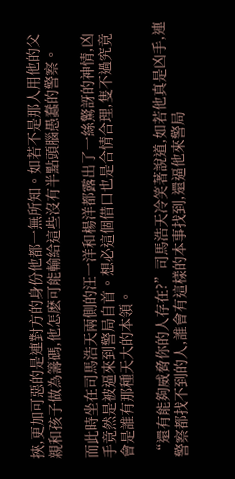挾,更加可惡的是連對方的身份他都一無所知。如若不是那人用他的父親和孩子做為籌碼,他怎麽可能輸給這些沒有半點頭腦愚蠢的警察。

而此時坐在司馬浩天兩側的汪一洋和楊洋都露出了一絲驚訝的神情,凶手竟然是被逼來到警局自首。想必這個借口也是合情合理,隻不過究竟會是誰有那種天大的本領。

“還有能夠威脅你的人存在?”司馬浩天冷笑著說道,如若他真是凶手,連警察都找不到的人,誰會有這樣的本事找到,還逼他來警局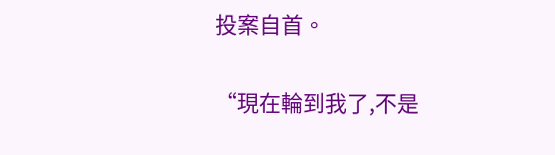投案自首。

“現在輪到我了,不是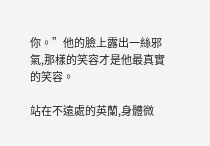你。”他的臉上露出一絲邪氣,那樣的笑容才是他最真實的笑容。

站在不遠處的英蘭,身體微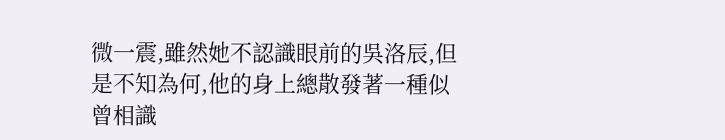微一震,雖然她不認識眼前的吳洛辰,但是不知為何,他的身上總散發著一種似曾相識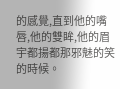的感覺,直到他的嘴唇,他的雙眸,他的眉宇都揚都那邪魅的笑的時候。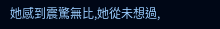她感到震驚無比,她從未想過,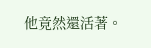他竟然還活著。